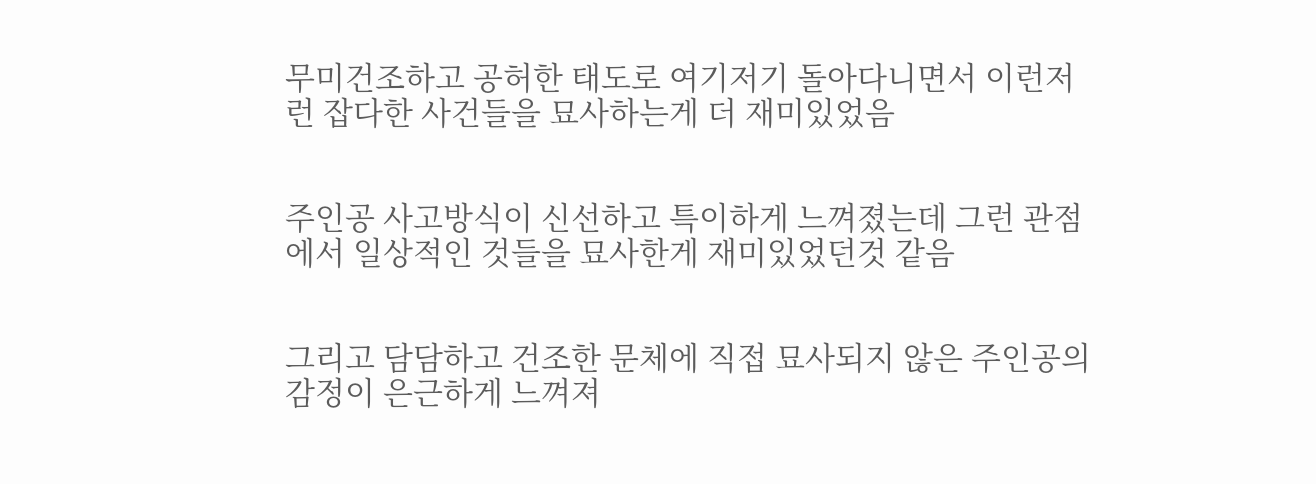무미건조하고 공허한 태도로 여기저기 돌아다니면서 이런저런 잡다한 사건들을 묘사하는게 더 재미있었음


주인공 사고방식이 신선하고 특이하게 느껴졌는데 그런 관점에서 일상적인 것들을 묘사한게 재미있었던것 같음


그리고 담담하고 건조한 문체에 직접 묘사되지 않은 주인공의 감정이 은근하게 느껴져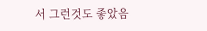서 그런것도 좋았음